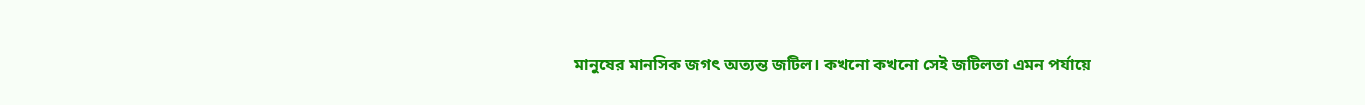মানুষের মানসিক জগৎ অত্যন্ত জটিল। কখনো কখনো সেই জটিলতা এমন পর্যায়ে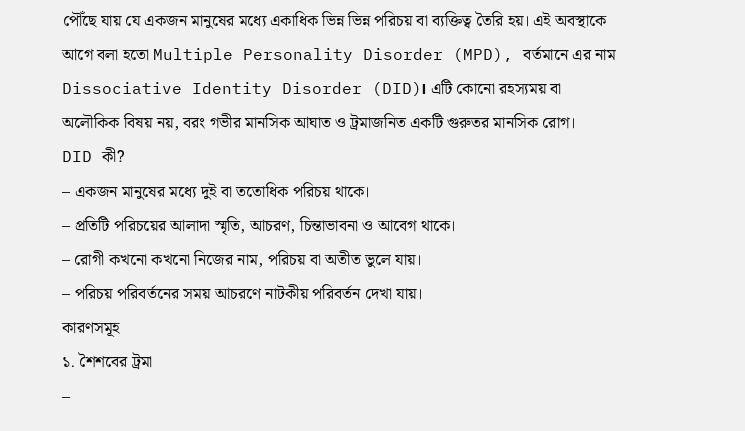পৌঁছে যায় যে একজন মানুষের মধ্যে একাধিক ভিন্ন ভিন্ন পরিচয় বা ব্যক্তিত্ব তৈরি হয়। এই অবস্থাকে আগে বলা হতো Multiple Personality Disorder (MPD), বর্তমানে এর নাম Dissociative Identity Disorder (DID)। এটি কোনো রহস্যময় বা অলৌকিক বিষয় নয়, বরং গভীর মানসিক আঘাত ও ট্রমাজনিত একটি গুরুতর মানসিক রোগ।
DID কী?
– একজন মানুষের মধ্যে দুই বা ততোধিক পরিচয় থাকে।
– প্রতিটি পরিচয়ের আলাদা স্মৃতি, আচরণ, চিন্তাভাবনা ও আবেগ থাকে।
– রোগী কখনো কখনো নিজের নাম, পরিচয় বা অতীত ভুলে যায়।
– পরিচয় পরিবর্তনের সময় আচরণে নাটকীয় পরিবর্তন দেখা যায়।
কারণসমূহ
১. শৈশবের ট্রমা
–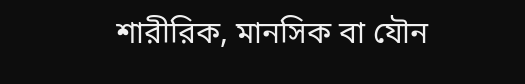শারীরিক, মানসিক বা যৌন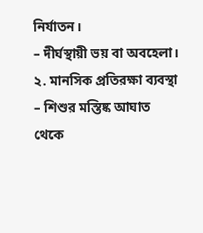নির্যাতন।
– দীর্ঘস্থায়ী ভয় বা অবহেলা।
২. মানসিক প্রতিরক্ষা ব্যবস্থা
– শিশুর মস্তিষ্ক আঘাত থেকে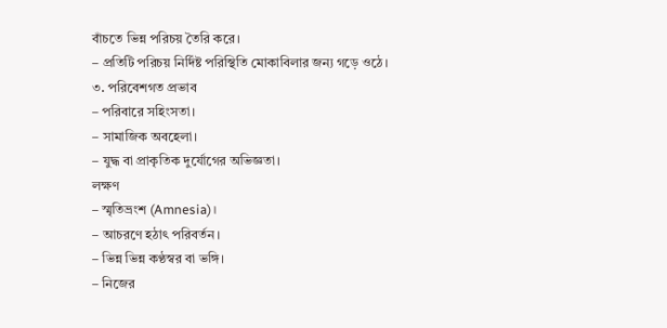বাঁচতে ভিন্ন পরিচয় তৈরি করে।
– প্রতিটি পরিচয় নির্দিষ্ট পরিস্থিতি মোকাবিলার জন্য গড়ে ওঠে।
৩. পরিবেশগত প্রভাব
– পরিবারে সহিংসতা।
– সামাজিক অবহেলা।
– যুদ্ধ বা প্রাকৃতিক দুর্যোগের অভিজ্ঞতা।
লক্ষণ
– স্মৃতিভ্রংশ (Amnesia)।
– আচরণে হঠাৎ পরিবর্তন।
– ভিন্ন ভিন্ন কণ্ঠস্বর বা ভঙ্গি।
– নিজের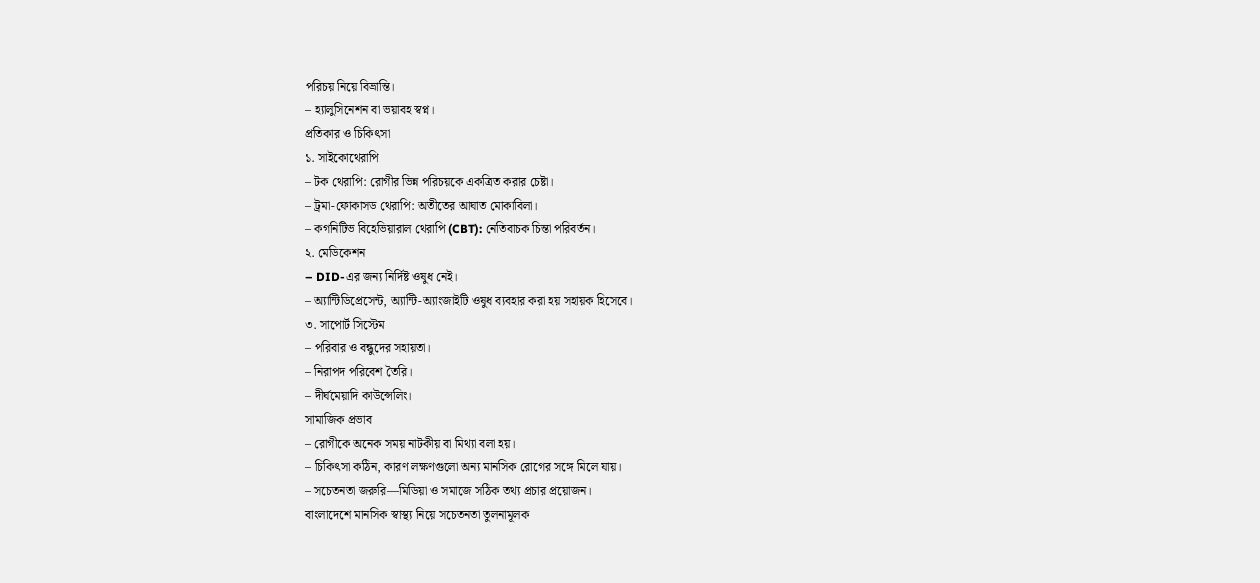পরিচয় নিয়ে বিভ্রান্তি।
– হ্যালুসিনেশন বা ভয়াবহ স্বপ্ন।
প্রতিকার ও চিকিৎসা
১. সাইকোথেরাপি
– টক থেরাপি: রোগীর ভিন্ন পরিচয়কে একত্রিত করার চেষ্টা।
– ট্রমা-ফোকাসড থেরাপি: অতীতের আঘাত মোকাবিলা।
– কগনিটিভ বিহেভিয়ারাল থেরাপি (CBT): নেতিবাচক চিন্তা পরিবর্তন।
২. মেডিকেশন
– DID-এর জন্য নির্দিষ্ট ওষুধ নেই।
– অ্যান্টিডিপ্রেসেন্ট, অ্যান্টি-অ্যাংজাইটি ওষুধ ব্যবহার করা হয় সহায়ক হিসেবে।
৩. সাপোর্ট সিস্টেম
– পরিবার ও বন্ধুদের সহায়তা।
– নিরাপদ পরিবেশ তৈরি।
– দীর্ঘমেয়াদি কাউন্সেলিং।
সামাজিক প্রভাব
– রোগীকে অনেক সময় নাটকীয় বা মিথ্যা বলা হয়।
– চিকিৎসা কঠিন, কারণ লক্ষণগুলো অন্য মানসিক রোগের সঙ্গে মিলে যায়।
– সচেতনতা জরুরি—মিডিয়া ও সমাজে সঠিক তথ্য প্রচার প্রয়োজন।
বাংলাদেশে মানসিক স্বাস্থ্য নিয়ে সচেতনতা তুলনামূলক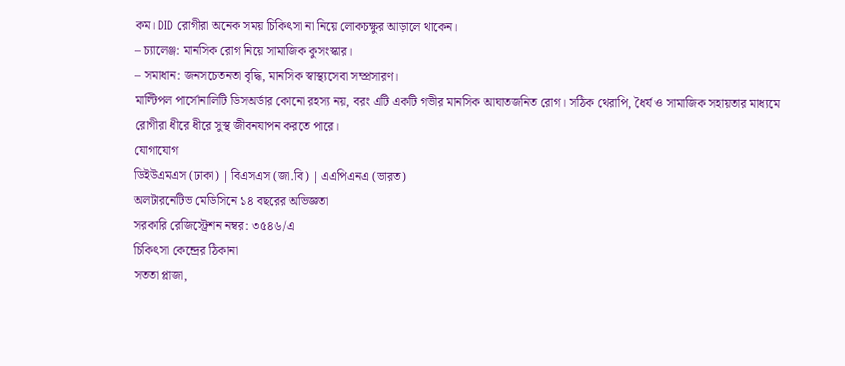কম। DID রোগীরা অনেক সময় চিকিৎসা না নিয়ে লোকচক্ষুর আড়ালে থাকেন।
– চ্যালেঞ্জ: মানসিক রোগ নিয়ে সামাজিক কুসংস্কার।
– সমাধান: জনসচেতনতা বৃদ্ধি, মানসিক স্বাস্থ্যসেবা সম্প্রসারণ।
মাল্টিপল পার্সোনালিটি ডিসঅর্ডার কোনো রহস্য নয়, বরং এটি একটি গভীর মানসিক আঘাতজনিত রোগ। সঠিক থেরাপি, ধৈর্য ও সামাজিক সহায়তার মাধ্যমে রোগীরা ধীরে ধীরে সুস্থ জীবনযাপন করতে পারে।
যোগাযোগ
ডিইউএমএস (ঢাকা) | বিএসএস (জা.বি) | এএপিএনএ (ভারত)
অলটারনেটিভ মেডিসিনে ১৪ বছরের অভিজ্ঞতা
সরকারি রেজিস্ট্রেশন নম্বর: ৩৫৪৬/এ
চিকিৎসা কেন্দ্রের ঠিকানা
সততা প্লাজা,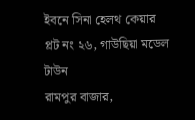ইবনে সিনা হেলথ কেয়ার
প্লট নং ২৬, গাউছিয়া মডেল টাউন
রামপুর বাজার,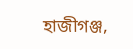হাজীগঞ্জ,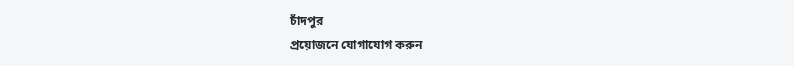চাঁদপুর
প্রয়োজনে যোগাযোগ করুন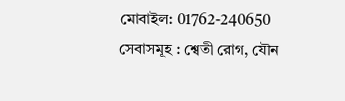মোবাইল: 01762-240650
সেবাসমূহ : শ্বেতী রোগ, যৌন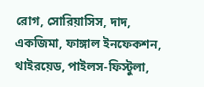রোগ, সোরিয়াসিস, দাদ, একজিমা, ফাঙ্গাল ইনফেকশন, থাইরয়েড, পাইলস-ফিস্টুলা,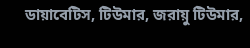ডায়াবেটিস, টিউমার, জরায়ু টিউমার,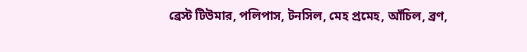ব্রেস্ট টিউমার, পলিপাস, টনসিল, মেহ প্রমেহ, আঁচিল, ব্রণ,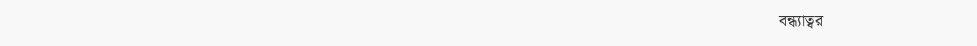বন্ধ্যাত্বর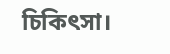চিকিৎসা।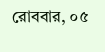রোববার, ০৫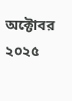অক্টোবর ২০২৫